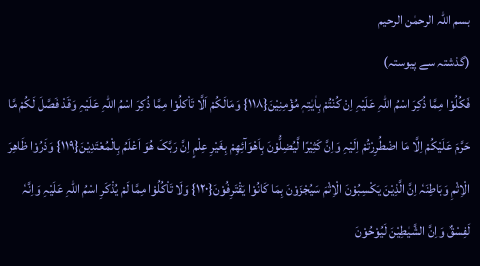بسم اللہ الرحمٰن الرحیم
(گذشتہ سے پیوستہ)
فَکُلُوْا مِمَّا ذُکِرَ اسْمُ اللّٰہِ عَلَیْہِ اِنْ کُنْتُمْ بِاٰیٰتِہٖ مُؤْمِنِیْنَ{۱۱۸} وَمَالَکُمْ اَلَّا تَاْکلُوْا مِمَّا ذُکِرَ اسْمُ اللّٰہِ عَلَیْہِ وَقَدْ فَصَّلَ لَکُمْ مَّا حَرَّمَ عَلَیْکُمْ اِلَّا مَا اضْطُرِرْتُمْ اِلَیْہِ وَاِنَّ کَثِیْرًا لَّیُضِلُّوْنَ بِاَھْوَآئِھِمْ بِغَیْرِ عِلْمٍ اِنَّ رَبَّکَ ھُوَ اَعْلَمُ بِالْمُعْتَدِیْنَ{۱۱۹} وَذَرُوْا ظَاھِرَ الْاِثْمِ وَبَاطِنَہٗ اِنَّ الَّذِیْنَ یَکْسِبُوْنَ الْاِثْمَ سَیُجْزَوْنَ بِمَا کَانُوْا یَقْتَرِفُوْنَ{۱۲۰} وَلَا تَاْکُلُوْا مِمَّا لَمْ یُذْکَرِ اسْمُ اللّٰہِ عَلَیْہِ وَاِنَّہٗ لَفِسْقٌ وَاِنَّ الشَّیٰطِیْنَ لَیُوْحُوْنَ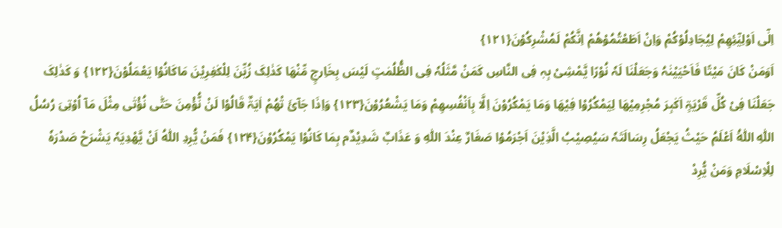اِلٰٓی اَوْلِیٰٓئِھِمْ لِیُجَادِلُوْکُمْ وَاِنْ اَطَعْتُمُوْھُمْ اِنَّکُمْ لَمُشْرِکُوْنَ{۱۲۱}
اَوَمَنْ کَانَ مَیْتًا فَاَحْیَیْنٰہُ وَجَعَلْنَا لَہٗ نُوْرًا یَّمْشِیْ بِہٖ فِی النَّاسِ کَمَنْ مَّثَلُہٗ فِی الظُّلُمٰتٍ لَیْسَ بِخَاِرجٍ مِّنْھَا کَذٰلِکَ زُیِّنَ لِلْکٰفِرِیْنَ مَاکَانُوْا یَعْمَلُوْنَ{۱۲۲} وَ کَذٰلِکَ جَعَلْنَا فِیْ کُلِّ قَرْیَۃٍ اَکٰبِرَ مُجْرِمِیْھَا لِیَمْکُرُوْا فِیْھَا وَمَا یَمْکُرُوْنَ اِلَّا بِاَنْفُسِھِمْ وَمَا یَشْعُرُوْنَ{۱۲۳} وَاِذَا جَآئَ تْھُمْ اٰیَۃٌ قَالُوْا لَنْ نُّؤْمِنَ حَتّٰی نُؤْتٰی مِثْلَ مَآ اُوْتِیَ رُسُلُ اللّٰہِ اَللّٰہُ اَعْلَمُ حَیْثُ یَجْعَلُ رِسَالَتَہٗ سَیُصِیْبُ الَّذِیْنَ اَجْرَمُوْا صَغَارٌ عِنْدَ اللّٰہِ وَ عَذَابٌ شَدِیْدٌم بِمَا کَانُوْا یَمْکُرُوْنَ{۱۲۴} فَمَنْ یُّرِدِ اللّٰہُ اَنْ یَّھْدِیَہٗ یَشْرَحْ صَدْرَہٗ لِلْاِسْلَامِ وَمَنْ یُّرِدْ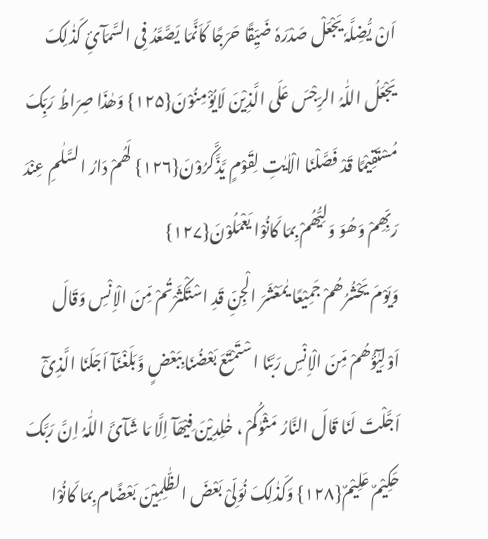اَنْ یُّضِلَّہٗ یَجْعَلْ صَدْرَہٗ ضَیِّقًا حَرَجًا کَاَنَّمَا یَصَّعَّدُ فِی السَّمَآئِ کَذٰلِکَ یَجْعَلُ اللّٰہُ الرِّجْسَ عَلَی الَّذِیْنَ لَایُؤْمِنُوْنَ{۱۲۵} وَھٰذَا صِرَاطُ رَبِّکَ مُسْتَقِیْمًا قَدْ فَصَّلْنَا الْاٰیٰتِ لِقَوْمٍ یَّذَّکَّرُوْنَ{۱۲۶} لَھُمْ دَارُ السَّلٰمِ عِنْدَ رَبِّھِمْ وَھُوَ وَلِیُّھُمْ بِمَا کَانُوْا یَعْمَلُوْنَ{۱۲۷}
وَیَوْمَ یَحْشُرُھُمْ جَمِیْعًا یٰمَعْشَرَ الْجِنِّ قَدِ اسْتَکْثَرْتُمْ مِّنَ الْاِنْسِ وَقَالَ اَوْلِیٰٓؤُھُمْ مِّنَ الْاِنْسِ رَبَّنَا اسْتَمْتَعَ بَعْضُنَا بِبَعْضٍ وَّبَلَغْنَآ اَجَلَنَا الَّذِیْٓ اَجَّلْتَ لَنَا قَالَ النَّارُ مَثْوٰکُمْ ، خٰلِدِیْنَ فِیْھَآ اِلَّا مَا شَآئَ اللّٰہُ اِنَّ رَبَّکَ حَکِیْمٌ عَلِیْمٌ{۱۲۸} وَکَذٰلِکَ نُوَلِّیْ بَعْضَ الظّٰلِمِیْنَ بَعْضًام بِمَا کَانُوْا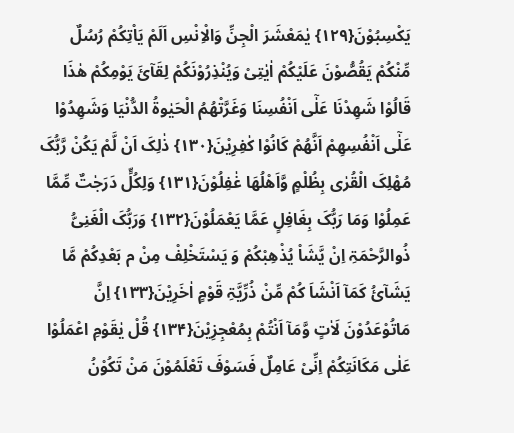یَکْسِبُوْنَ{۱۲۹} یٰمَعْشَرَ الْجِنِّ وَالْاِنْسِ اَلَمْ یَاْتِکُمْ رُسُلٌ مِّنْکُمْ یَقُصُّوْنَ عَلَیْکُمْ اٰیٰتِیْ وَیُنْذِرُوْنَکُمْ لِقَآئَ یَوْمِکُمْ ھٰذَا قَالُوْا شَھِدْنَا عَلٰٓی اَنْفُسِنَا وَغَرَّتْھُمُ الْحَیٰوۃُ الدُّنْیَا وَشَھِدُوْا عَلٰٓی اَنْفُسِھِمْ اَنَّھُمْ کَانُوْا کٰفِرِیْنَ{۱۳۰} ذٰلِکَ اَنْ لَّمْ یَکُنْ رَّبُّکَ مُھْلِکَ الْقُرٰی بِظُلْمٍ وَّاَھْلُھَا غٰفِلُوْنَ{۱۳۱} وَلِکُلٍّ دَرَجٰتٌ مِّمَّا عَمِلُوْا وَمَا رَبُّکَ بِغَافِلٍ عَمَّا یَعْمَلُوْنَ{۱۳۲} وَرَبُّکَ الْغَنِیُّ ذُوالرَّحْمَۃِ اِنْ یَّشَاْ یُذْھِبْکُمْ وَ یَسْتَخْلِفْ مِنْ م بَعْدِکُمْ مَّا یَشَآئُ کَمَآ اَنْشَاَ کُمْ مِّنْ ذُرِّیَّۃِ قَوْمٍ اٰخَرِیْنَ{۱۳۳} اِنَّ مَاتُوْعَدُوْنَ لَاٰتٍ وَّمَآ اَنْتُمْ بِمُعْجِزِیْنَ{۱۳۴} قُلْ یٰقَوْمِ اعْمَلُوْا عَلٰی مَکَانَتِکُمْ اِنِّیْ عَامِلٌ فَسَوْفَ تَعْلَمُوْنَ مَنْ تَکُوْنُ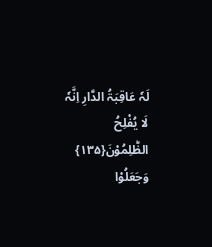لَہٗ عَاقِبَۃُ الدَّارِ اِنَّہٗ لَا یُفْلِحُ الظّٰلِمُوْنَ{۱۳۵}
وَجَعَلُوْا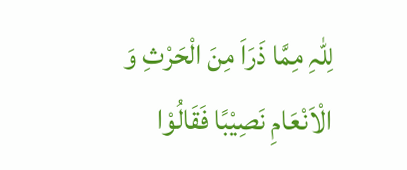لِلّٰہِ مِمَّا ذَرَاَ مِنَ الْحَرْثِ وَ الْاَنْعَامِ نَصِیْبًا فَقَالُوْا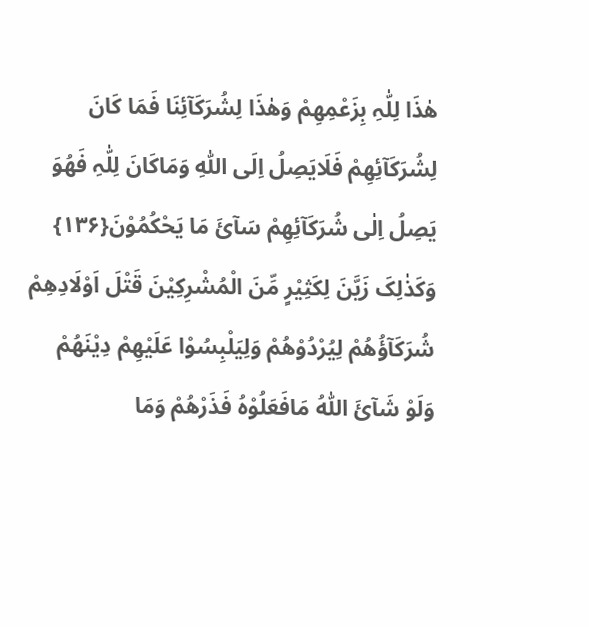ھٰذَا لِلّٰہِ بِزَعْمِھِمْ وَھٰذَا لِشُرَکَآئِنَا فَمَا کَانَ لِشُرَکَآئِھِمْ فَلَایَصِلُ اِلَی اللّٰہِ وَمَاکَانَ لِلّٰہِ فَھُوَ یَصِلُ اِلٰی شُرَکَآئِھِمْ سَآئَ مَا یَحْکُمُوْنَ{۱۳۶} وَکَذٰلِکَ زَیَّنَ لِکَثِیْرٍ مِّنَ الْمُشْرِکِیْنَ قَتْلَ اَوْلَادِھِمْ شُرَکَآؤُھُمْ لِیُرْدُوْھُمْ وَلِیَلْبِسُوْا عَلَیْھِمْ دِیْنَھُمْ وَلَوْ شَآئَ اللّٰہُ مَافَعَلُوْہُ فَذَرْھُمْ وَمَا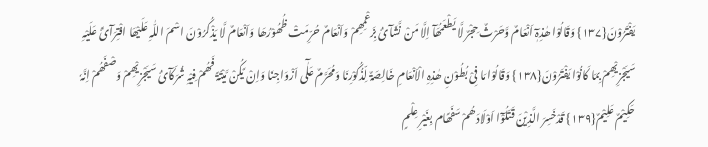یَفْتَرُوْنَ{۱۳۷} وَقَالُوْا ھٰذِہٖٓ اَنْعَامٌ وَّحَرْثٌ حِجْرٌ لَّا یَطْعَمُھَآ اِلَّا مَنْ نَّشَآئُ بِزَعْمِھِمْ وَاَنْعَامٌ حُرِّمَتْ ظُھُوْرُھَا وَاَنْعَامٌ لَّا یَذْکُرُوْنَ اسْمَ اللّٰہِ عَلَیْھَا افْتِرَآئً عَلَیْہِ سَیَجْزِیْھِمْ بِمَا کَانُوْا یَفْتَرُوْنَ{۱۳۸} وَقَالُوْا مَا فِیْ بُطُوْنِ ھٰذِہِ الْاَنْعَامِ خَالِصَۃٌ لِّذُکُوْرِنَا وَمُحَرَّمٌ عَلٰٓی اَزْوَاجِنَا وَاِنْ یَّکُنْ مَّیْتَۃً فَھُمْ فِیْہِ شُرَکَآئُ سَیَجْزِیْھِمْ وَصْفَھُمْ اِنَّہٗ حَکِیْمٌ عَلِیْمٌ{۱۳۹} قَدْخَسِرَ الَّذِیْنَ قَتَلُوْٓا اَوْلَادَھُمْ سَفَھًام بِغَیْرِ عِلْمٍ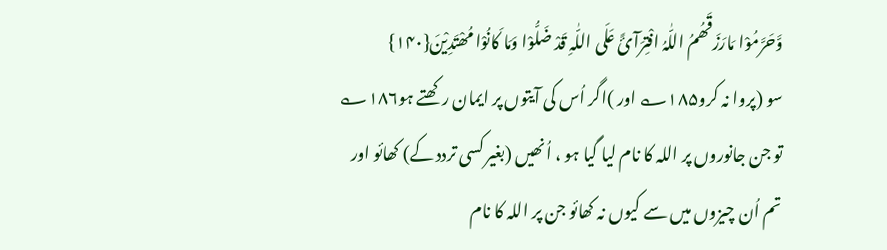وَّحَرَّمُوْا مَارَزَقَھُمُ اللّٰہُ افْتِرَآئً عَلَی اللّٰہِ قَدْ ضَلُّوْا وَمَا کَانُوْا مُھْتَدِیْنَ{۱۴۰}
سو (پروا نہ کرو۱۸۵؎ اور )اگر اُس کی آیتوں پر ایمان رکھتے ہو۱۸۶؎ تو جن جانوروں پر اللہ کا نام لیا گیا ہو ، اُنھیں (بغیر کسی تردد کے) کھائو اور تم اُن چیزوں میں سے کیوں نہ کھائو جن پر اللہ کا نام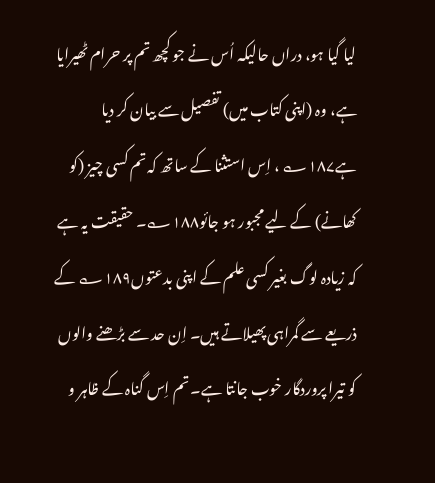لیا گیا ہو، دراں حالیکہ اُس نے جو کچھ تم پر حرام ٹھیرایا ہے، وہ (اپنی کتاب میں) تفصیل سے بیان کر دیا ہے۱۸۷؎ ، اِس استثنا کے ساتھ کہ تم کسی چیز (کو کھانے) کے لیے مجبور ہو جائو۱۸۸؎۔ حقیقت یہ ہے کہ زیادہ لوگ بغیر کسی علم کے اپنی بدعتوں۱۸۹؎ کے ذریعے سے گمراہی پھیلاتے ہیں۔ اِن حد سے بڑھنے والوں کو تیرا پروردگار خوب جانتا ہے۔ تم اِس گناہ کے ظاہر و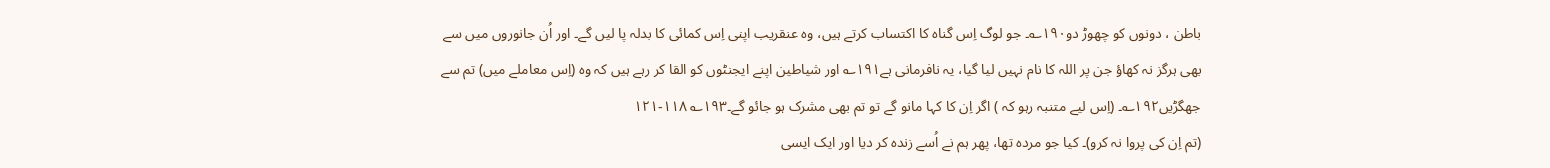باطن ، دونوں کو چھوڑ دو۱۹۰؎۔ جو لوگ اِس گناہ کا اکتساب کرتے ہیں، وہ عنقریب اپنی اِس کمائی کا بدلہ پا لیں گے۔ اور اُن جانوروں میں سے بھی ہرگز نہ کھاؤ جن پر اللہ کا نام نہیں لیا گیا، یہ نافرمانی ہے۱۹۱؎ اور شیاطین اپنے ایجنٹوں کو القا کر رہے ہیں کہ وہ (اِس معاملے میں) تم سے جھگڑیں۱۹۲؎۔ (اِس لیے متنبہ رہو کہ ) اگر اِن کا کہا مانو گے تو تم بھی مشرک ہو جائو گے۔۱۹۳؎ ۱۱۸-۱۲۱
(تم اِن کی پروا نہ کرو)۔ کیا جو مردہ تھا، پھر ہم نے اُسے زندہ کر دیا اور ایک ایسی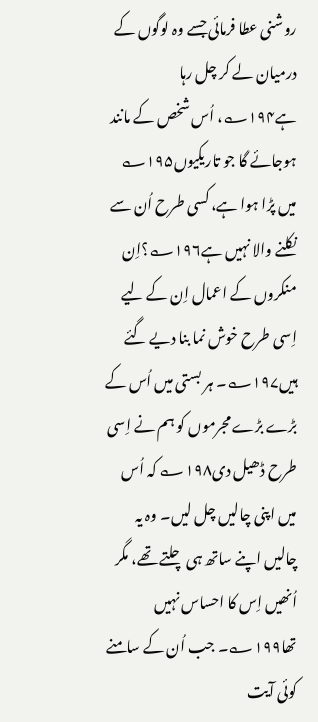روشنی عطا فرمائی جسے وہ لوگوں کے درمیان لے کر چل رہا ہے۱۹۴؎، اُس شخص کے مانند ہوجائے گا جو تاریکیوں۱۹۵؎ میں پڑا ہوا ہے، کسی طرح اُن سے نکلنے والا نہیں ہے۱۹۶؎؟اِن منکروں کے اعمال اِن کے لیے اِسی طرح خوش نما بنا دیے گئے ہیں۱۹۷؎۔ ہر بستی میں اُس کے بڑے بڑے مجرموں کو ہم نے اِسی طرح ڈھیل دی۱۹۸؎ کہ اُس میں اپنی چالیں چل لیں۔ وہ یہ چالیں اپنے ساتھ ہی چلتے تھے، مگر اُنھیں اِس کا احساس نہیں تھا۱۹۹؎۔ جب اُن کے سامنے کوئی آیت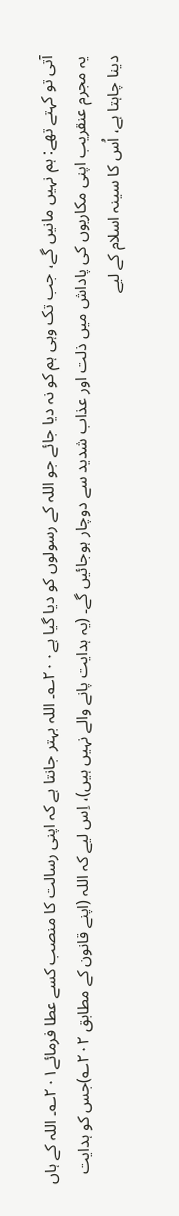آتی تو کہتے تھے: ہم نہیں مانیں گے، جب تک وہی ہم کو نہ دیا جائے جو اللہ کے رسولوں کو دیا گیا ہے۲۰۰؎۔ اللہ بہتر جانتا ہے کہ اپنی رسالت کا منصب کسے عطا فرمائے۲۰۱؎۔ اللہ کے ہاں یہ مجرم عنقریب اپنی مکاریوں کی پاداش میں ذلت اور عذاب شدید سے دوچار ہوجائیں گے۔ (یہ ہدایت پانے والے نہیں ہیں)، اِس لیے کہ اللہ (اپنے قانون کے مطابق ۲۰۲؎)جس کو ہدایت دینا چاہتا ہے، اُس کا سینہ اسلام کے لیے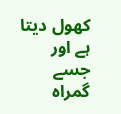کھول دیتا ہے اور جسے گمراہ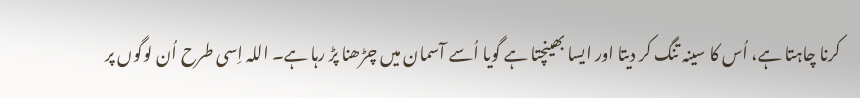کرنا چاہتا ہے، اُس کا سینہ تنگ کر دیتا اور ایسا بھینچتا ہے گویا اُسے آسمان میں چڑھنا پڑ رہا ہے۔ اللہ اِسی طرح اُن لوگوں پر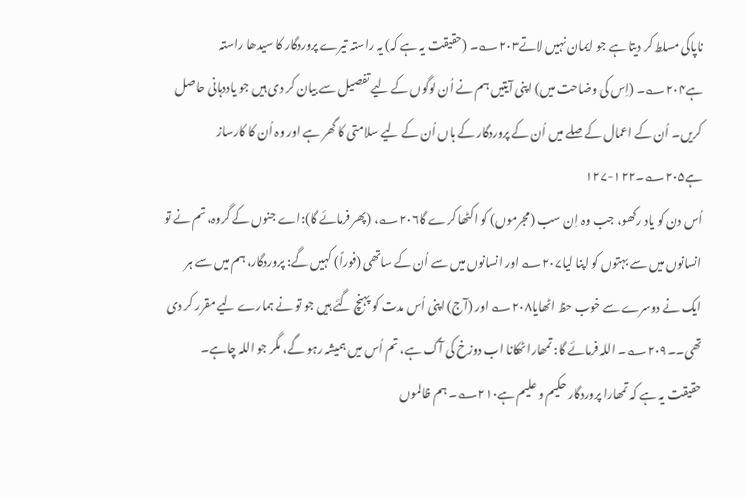ناپاکی مسلط کر دیتا ہے جو ایمان نہیں لاتے۲۰۳؎۔ (حقیقت یہ ہے کہ) یہ راستہ تیرے پروردگار کا سیدھا راستہ ہے۲۰۴؎۔ (اِس کی وضاحت میں) اپنی آیتیں ہم نے اُن لوگوں کے لیے تفصیل سے بیان کر دی ہیں جو یاددہانی حاصل کریں۔ اُن کے اعمال کے صلے میں اُن کے پروردگار کے ہاں اُن کے لیے سلامتی کا گھر ہے اور وہ اُن کا کارساز ہے۲۰۵؎۔۱۲۲-۱۲۷
اُس دن کو یاد رکھو، جب وہ اِن سب (مجرموں) کو اکٹھا کرے گا۲۰۶؎، (پھر فرمائے گا):اے جنوں کے گروہ، تم نے تو انسانوں میں سے بہتوں کو اپنا لیا۲۰۷؎ اور انسانوں میں سے اُن کے ساتھی (فوراً) کہیں گے: پروردگار، ہم میں سے ہر ایک نے دوسرے سے خوب حظ اٹھایا۲۰۸؎ اور (آج) اپنی اُس مدت کو پہنچ گئے ہیں جو تو نے ہمارے لیے مقرر کر دی تھی۔۔۲۰۹؎۔ اللہ فرمائے گا: تمھارا ٹھکانا اب دوزخ کی آگ ہے، تم اُس میں ہمیشہ رہو گے، مگر جو اللہ چاہے۔ حقیقت یہ ہے کہ تمھارا پروردگار حکیم و علیم ہے۲۱۰؎۔ ہم ظالموں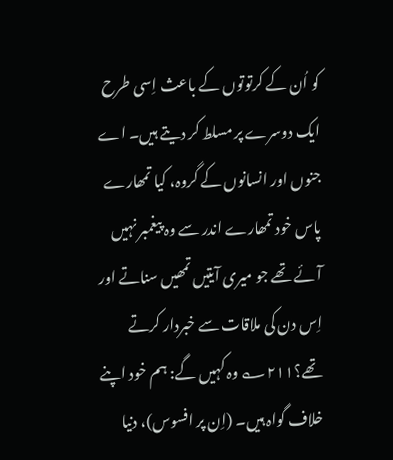کو اُن کے کرتوتوں کے باعث اِسی طرح ایک دوسرے پر مسلط کر دیتے ہیں۔ اے جنوں اور انسانوں کے گروہ، کیا تمھارے پاس خود تمھارے اندر سے وہ پیغمبر نہیں آئے تھے جو میری آیتیں تمھیں سناتے اور اِس دن کی ملاقات سے خبردار کرتے تھے؟۲۱۱؎ وہ کہیں گے: ہم خود اپنے خلاف گواہ ہیں۔ (اِن پر افسوس)، دنیا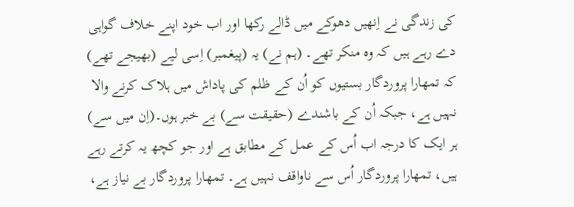کی زندگی نے اِنھیں دھوکے میں ڈالے رکھا اور اب خود اپنے خلاف گواہی دے رہے ہیں کہ وہ منکر تھے۔ (ہم نے) یہ (پیغمبر) اِسی لیے (بھیجے تھے) کہ تمھارا پروردگار بستیوں کو اُن کے ظلم کی پاداش میں ہلاک کرنے والا نہیں ہے، جبکہ اُن کے باشندے (حقیقت سے) بے خبر ہوں۔(اِن میں سے) ہر ایک کا درجہ اب اُس کے عمل کے مطابق ہے اور جو کچھ یہ کرتے رہے ہیں، تمھارا پروردگار اُس سے ناواقف نہیں ہے۔ تمھارا پروردگار بے نیاز ہے،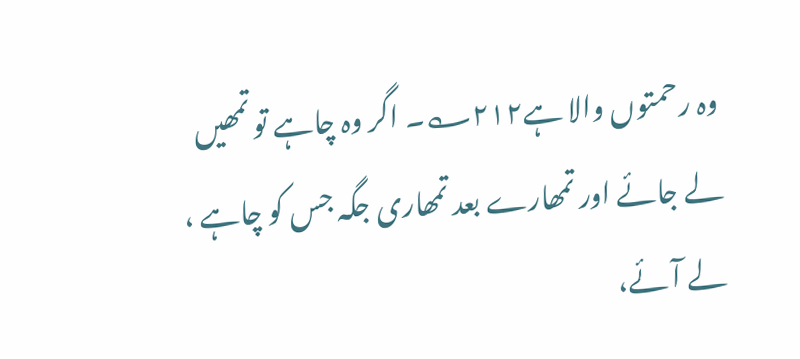وہ رحمتوں والا ہے۲۱۲؎۔ اگر وہ چاہے تو تمھیں لے جائے اور تمھارے بعد تمھاری جگہ جس کو چاہے ، لے آئے،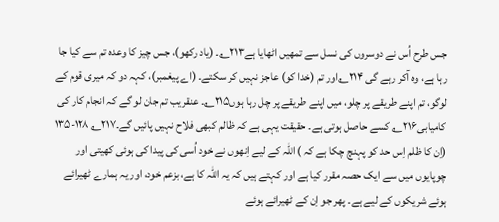جس طرح اُس نے دوسروں کی نسل سے تمھیں اٹھایا ہے۲۱۳؎۔ (یاد رکھو)، جس چیز کا وعدہ تم سے کیا جا رہا ہے، وہ آکر رہے گی ۲۱۴؎اور تم (خدا کو) عاجز نہیں کر سکتے۔ (اے پیغمبر)، کہہ دو کہ میری قوم کے لوگو، تم اپنے طریقے پر چلو، میں اپنے طریقے پر چل رہا ہوں۲۱۵؎۔ عنقریب تم جان لو گے کہ انجام کار کی کامیابی۲۱۶؎ کسے حاصل ہوتی ہے۔ حقیقت یہی ہے کہ ظالم کبھی فلاح نہیں پائیں گے۔۲۱۷؎ ۱۲۸-۱۳۵
(اِن کا ظلم اِس حد کو پہنچ چکا ہے کہ ) اللہ کے لیے اِنھوں نے خود اُسی کی پیدا کی ہوئی کھیتی اور چوپایوں میں سے ایک حصہ مقرر کیا ہے اور کہتے ہیں کہ یہ اللہ کا ہے، بزعم خود، اور یہ ہمارے ٹھیرائے ہوئے شریکوں کے لیے ہے۔ پھر جو اِن کے ٹھیرائے ہوئے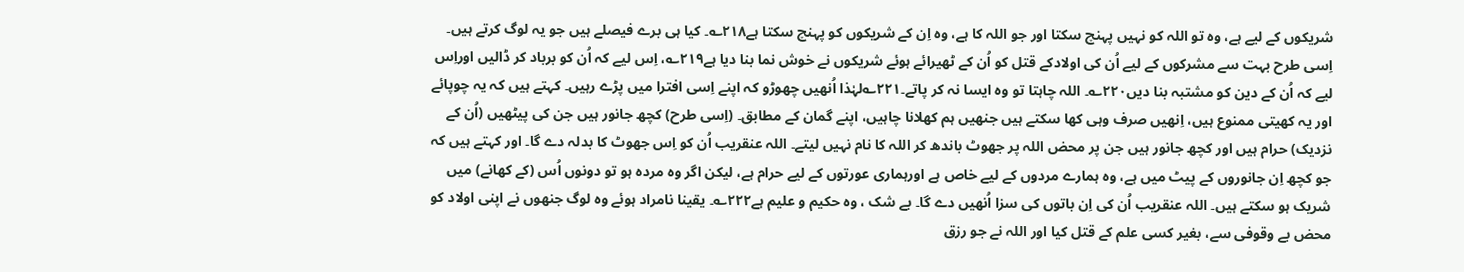شریکوں کے لیے ہے، وہ تو اللہ کو نہیں پہنچ سکتا اور جو اللہ کا ہے، وہ اِن کے شریکوں کو پہنچ سکتا ہے۲۱۸؎۔ کیا ہی برے فیصلے ہیں جو یہ لوگ کرتے ہیں۔ اِسی طرح بہت سے مشرکوں کے لیے اُن کی اولادکے قتل کو اُن کے ٹھیرائے ہوئے شریکوں نے خوش نما بنا دیا ہے۲۱۹؎، اِس لیے کہ اُن کو برباد کر ڈالیں اوراِس لیے کہ اُن کے دین کو مشتبہ بنا دیں۲۲۰؎۔ اللہ چاہتا تو وہ ایسا نہ کر پاتے۔۲۲۱؎لہٰذا اُنھیں چھوڑو کہ اپنے اِسی افترا میں پڑے رہیں۔ کہتے ہیں کہ یہ چوپائے اور یہ کھیتی ممنوع ہیں، اِنھیں صرف وہی کھا سکتے ہیں جنھیں ہم کھلانا چاہیں، اپنے گمان کے مطابق۔ (اِسی طرح) کچھ جانور ہیں جن کی پیٹھیں (اُن کے نزدیک) حرام ہیں اور کچھ جانور ہیں جن پر محض اللہ پر جھوٹ باندھ کر اللہ کا نام نہیں لیتے۔ اللہ عنقریب اُن کو اِس جھوٹ کا بدلہ دے گا۔ اور کہتے ہیں کہ جو کچھ اِن جانوروں کے پیٹ میں ہے، وہ ہمارے مردوں کے لیے خاص ہے اورہماری عورتوں کے لیے حرام ہے، لیکن اگر وہ مردہ ہو تو دونوں اُس (کے کھانے) میں شریک ہو سکتے ہیں۔ اللہ عنقریب اُن کی اِن باتوں کی سزا اُنھیں دے گا۔ بے شک ، وہ حکیم و علیم ہے۲۲۲؎۔ یقینا نامراد ہوئے وہ لوگ جنھوں نے اپنی اولاد کو محض بے وقوفی سے، بغیر کسی علم کے قتل کیا اور اللہ نے جو رزق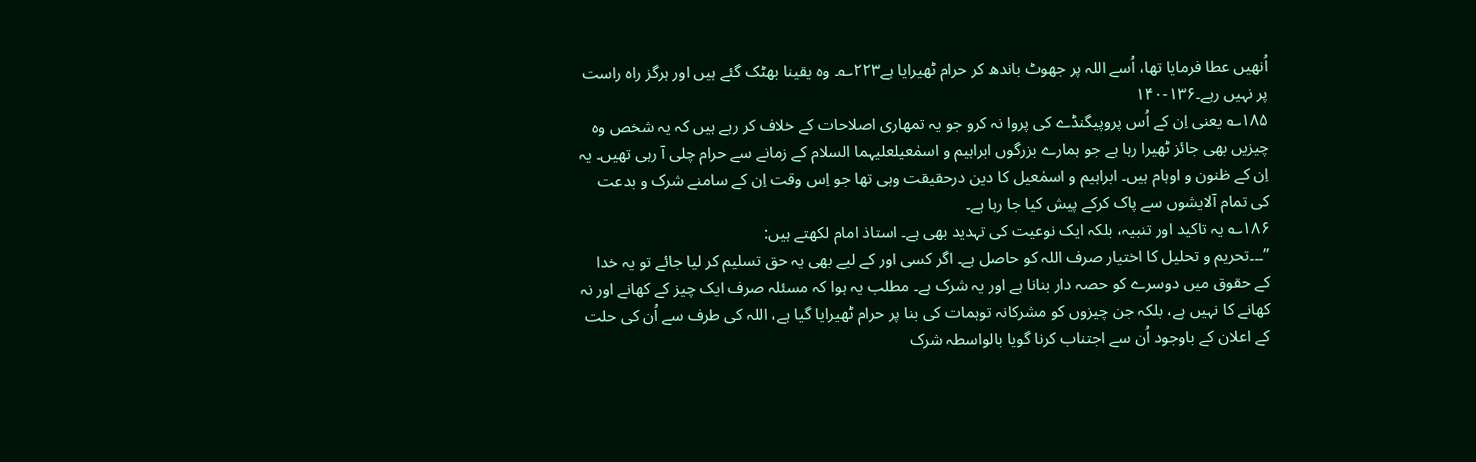اُنھیں عطا فرمایا تھا، اُسے اللہ پر جھوٹ باندھ کر حرام ٹھیرایا ہے۲۲۳؎۔ وہ یقینا بھٹک گئے ہیں اور ہرگز راہ راست پر نہیں رہے۔۱۳۶-۱۴۰
۱۸۵؎ یعنی اِن کے اُس پروپیگنڈے کی پروا نہ کرو جو یہ تمھاری اصلاحات کے خلاف کر رہے ہیں کہ یہ شخص وہ چیزیں بھی جائز ٹھیرا رہا ہے جو ہمارے بزرگوں ابراہیم و اسمٰعیلعلیہما السلام کے زمانے سے حرام چلی آ رہی تھیں۔ یہ اِن کے ظنون و اوہام ہیں۔ ابراہیم و اسمٰعیل کا دین درحقیقت وہی تھا جو اِس وقت اِن کے سامنے شرک و بدعت کی تمام آلایشوں سے پاک کرکے پیش کیا جا رہا ہے۔
۱۸۶؎ یہ تاکید اور تنبیہ، بلکہ ایک نوعیت کی تہدید بھی ہے۔ استاذ امام لکھتے ہیں:
’’۔۔۔تحریم و تحلیل کا اختیار صرف اللہ کو حاصل ہے۔ اگر کسی اور کے لیے بھی یہ حق تسلیم کر لیا جائے تو یہ خدا کے حقوق میں دوسرے کو حصہ دار بنانا ہے اور یہ شرک ہے۔ مطلب یہ ہوا کہ مسئلہ صرف ایک چیز کے کھانے اور نہ کھانے کا نہیں ہے، بلکہ جن چیزوں کو مشرکانہ توہمات کی بنا پر حرام ٹھیرایا گیا ہے، اللہ کی طرف سے اُن کی حلت کے اعلان کے باوجود اُن سے اجتناب کرنا گویا بالواسطہ شرک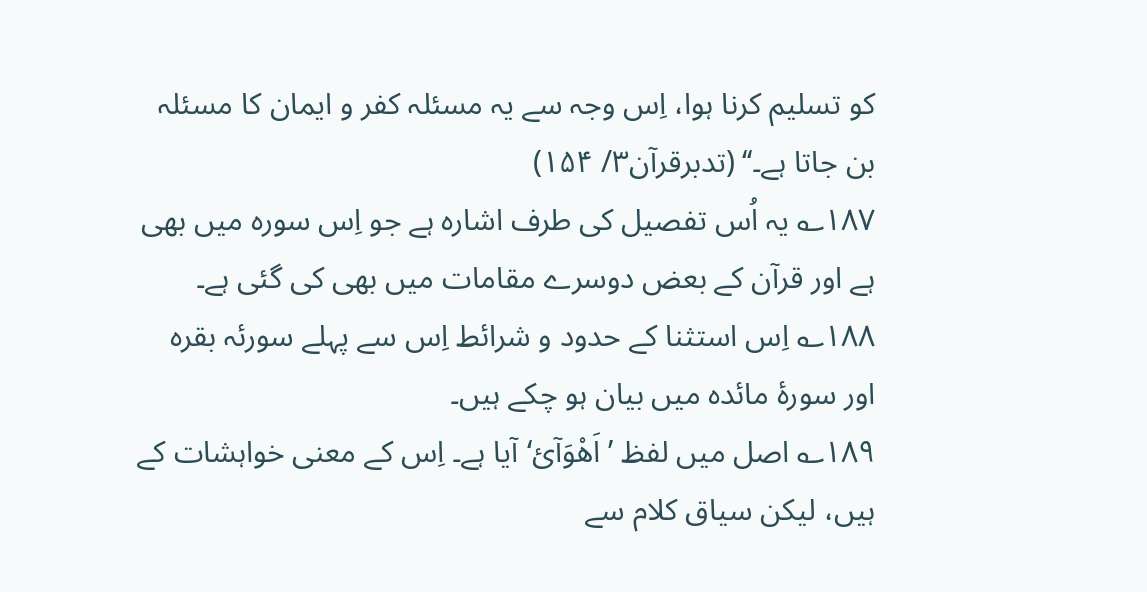کو تسلیم کرنا ہوا، اِس وجہ سے یہ مسئلہ کفر و ایمان کا مسئلہ بن جاتا ہے۔‘‘ (تدبرقرآن۳/ ۱۵۴)
۱۸۷؎ یہ اُس تفصیل کی طرف اشارہ ہے جو اِس سورہ میں بھی ہے اور قرآن کے بعض دوسرے مقامات میں بھی کی گئی ہے۔
۱۸۸؎ اِس استثنا کے حدود و شرائط اِس سے پہلے سورئہ بقرہ اور سورۂ مائدہ میں بیان ہو چکے ہیں۔
۱۸۹؎ اصل میں لفظ ’اَھْوَآئ‘آیا ہے۔ اِس کے معنی خواہشات کے ہیں، لیکن سیاق کلام سے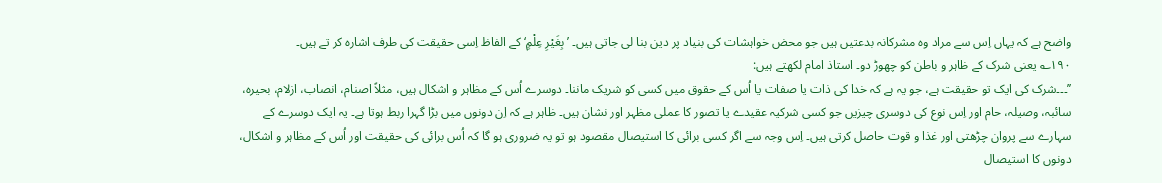واضح ہے کہ یہاں اِس سے مراد وہ مشرکانہ بدعتیں ہیں جو محض خواہشات کی بنیاد پر دین بنا لی جاتی ہیں۔ ’بِغَیْرِ عِلْمٍ‘ کے الفاظ اِسی حقیقت کی طرف اشارہ کر تے ہیں۔
۱۹۰؎ یعنی شرک کے ظاہر و باطن کو چھوڑ دو۔ استاذ امام لکھتے ہیں:
’’۔۔۔شرک کی ایک تو حقیقت ہے، جو یہ ہے کہ خدا کی ذات یا صفات یا اُس کے حقوق میں کسی کو شریک ماننا۔ دوسرے اُس کے مظاہر و اشکال ہیں، مثلاً اصنام، انصاب، ازلام، بحیرہ، سائبہ، وصیلہ، حام اور اِس نوع کی دوسری چیزیں جو کسی شرکیہ عقیدے یا تصور کا عملی مظہر اور نشان ہیں۔ ظاہر ہے کہ اِن دونوں میں بڑا گہرا ربط ہوتا ہے۔ یہ ایک دوسرے کے سہارے سے پروان چڑھتی اور غذا و قوت حاصل کرتی ہیں۔ اِس وجہ سے اگر کسی برائی کا استیصال مقصود ہو تو یہ ضروری ہو گا کہ اُس برائی کی حقیقت اور اُس کے مظاہر و اشکال، دونوں کا استیصال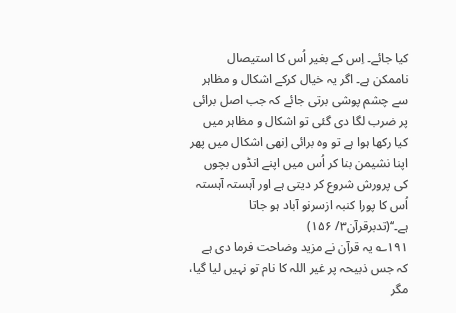کیا جائے۔ اِس کے بغیر اُس کا استیصال ناممکن ہے۔ اگر یہ خیال کرکے اشکال و مظاہر سے چشم پوشی برتی جائے کہ جب اصل برائی پر ضرب لگا دی گئی تو اشکال و مظاہر میں کیا رکھا ہوا ہے تو وہ برائی اِنھی اشکال میں پھر اپنا نشیمن بنا کر اُس میں اپنے انڈوں بچوں کی پرورش شروع کر دیتی ہے اور آہستہ آہستہ اُس کا پورا کنبہ ازسرنو آباد ہو جاتا ہے۔‘‘(تدبرقرآن۳/ ۱۵۶)
۱۹۱؎ یہ قرآن نے مزید وضاحت فرما دی ہے کہ جس ذبیحہ پر غیر اللہ کا نام تو نہیں لیا گیا، مگر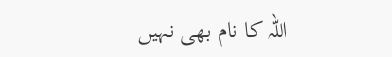اللہ کا نام بھی نہیں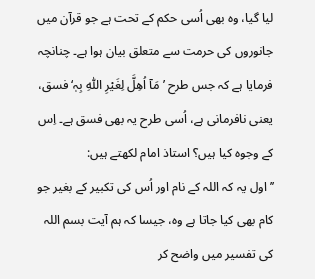لیا گیا، وہ بھی اُسی حکم کے تحت ہے جو قرآن میں جانوروں کی حرمت سے متعلق بیان ہوا ہے۔ چنانچہ فرمایا ہے کہ جس طرح ’مَآ اُھِلَّ لِغَیْرِ اللّٰہِ بِہٖ‘فسق، یعنی نافرمانی ہے، اُسی طرح یہ بھی فسق ہے۔ اِس کے وجوہ کیا ہیں؟ استاذ امام لکھتے ہیں:
’’اول یہ کہ اللہ کے نام اور اُس کی تکبیر کے بغیر جو کام بھی کیا جاتا ہے وہ، جیسا کہ ہم آیت بسم اللہ کی تفسیر میں واضح کر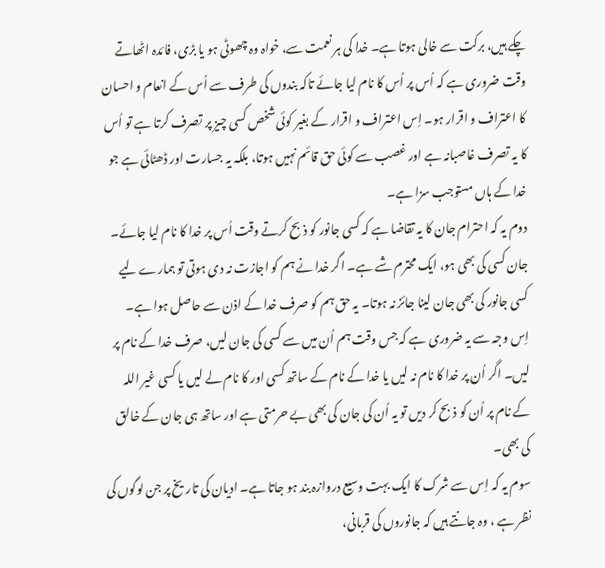چکے ہیں، برکت سے خالی ہوتا ہے۔ خدا کی ہر نعمت سے، خواہ وہ چھوٹی ہو یا بڑی، فائدہ اٹھاتے وقت ضروری ہے کہ اُس پر اُس کا نام لیا جائے تاکہ بندوں کی طرف سے اُس کے انعام و احسان کا اعتراف و اقرار ہو۔ اِس اعتراف و اقرار کے بغیر کوئی شخص کسی چیز پر تصرف کرتا ہے تو اُس کا یہ تصرف غاصبانہ ہے اور غصب سے کوئی حق قائم نہیں ہوتا، بلکہ یہ جسارت اور ڈھٹائی ہے جو خدا کے ہاں مستوجب سزا ہے۔
دوم یہ کہ احترام جان کا یہ تقاضا ہے کہ کسی جانور کو ذبح کرتے وقت اُس پر خدا کا نام لیا جائے۔ جان کسی کی بھی ہو، ایک محترم شے ہے۔ اگر خدا نے ہم کو اجازت نہ دی ہوتی تو ہمارے لیے کسی جانور کی بھی جان لینا جائز نہ ہوتا۔ یہ حق ہم کو صرف خدا کے اذن سے حاصل ہوا ہے۔ اِس وجہ سے یہ ضروری ہے کہ جس وقت ہم اُن میں سے کسی کی جان لیں، صرف خدا کے نام پر لیں۔ اگر اُن پر خدا کا نام نہ لیں یا خدا کے نام کے ساتھ کسی اور کا نام لے لیں یا کسی غیر اللہ کے نام پر اُن کو ذبح کر دیں تو یہ اُن کی جان کی بھی بے حرمتی ہے اور ساتھ ہی جان کے خالق کی بھی۔
سوم یہ کہ اِس سے شرک کا ایک بہت وسیع دروازہ بند ہو جاتا ہے۔ ادیان کی تاریخ پر جن لوگوں کی نظر ہے ، وہ جانتے ہیں کہ جانوروں کی قربانی،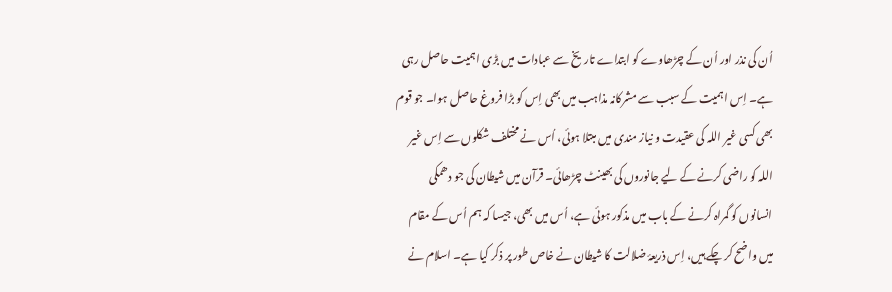اُن کی نذر اور اُن کے چڑھاوے کو ابتداے تاریخ سے عبادات میں بڑی اہمیت حاصل رہی ہے۔ اِس اہمیت کے سبب سے مشرکانہ مذاہب میں بھی اِس کو بڑا فروغ حاصل ہوا۔ جو قوم بھی کسی غیر اللہ کی عقیدت و نیاز مندی میں مبتلا ہوئی، اُس نے مختلف شکلوں سے اِس غیر اللہ کو راضی کرنے کے لیے جانوروں کی بھینٹ چڑھائی۔ قرآن میں شیطان کی جو دھمکی انسانوں کو گمراہ کرنے کے باب میں مذکور ہوئی ہے، اُس میں بھی، جیسا کہ ہم اُس کے مقام میں واضح کر چکے ہیں، اِس ذریعۂ ضلالت کا شیطان نے خاص طور پر ذکر کیا ہے۔ اسلام نے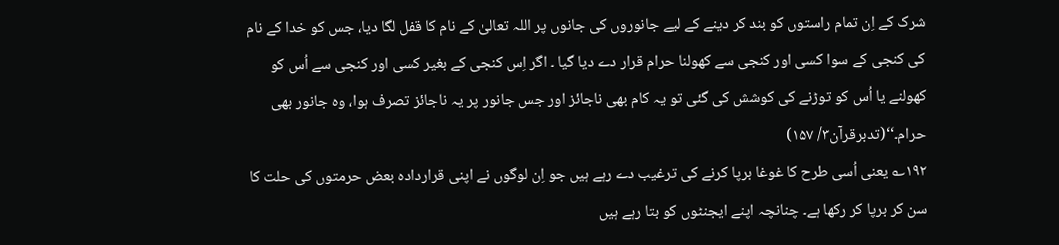شرک کے اِن تمام راستوں کو بند کر دینے کے لیے جانوروں کی جانوں پر اللہ تعالیٰ کے نام کا قفل لگا دیا، جس کو خدا کے نام کی کنجی کے سوا کسی اور کنجی سے کھولنا حرام قرار دے دیا گیا ۔ اگر اِس کنجی کے بغیر کسی اور کنجی سے اُس کو کھولنے یا اُس کو توڑنے کی کوشش کی گئی تو یہ کام بھی ناجائز اور جس جانور پر یہ ناجائز تصرف ہوا، وہ جانور بھی حرام۔‘‘(تدبرقرآن۳/ ۱۵۷)
۱۹۲؎ یعنی اُسی طرح کا غوغا برپا کرنے کی ترغیب دے رہے ہیں جو اِن لوگوں نے اپنی قراردادہ بعض حرمتوں کی حلت کا سن کر برپا کر رکھا ہے۔ چنانچہ اپنے ایجنٹوں کو بتا رہے ہیں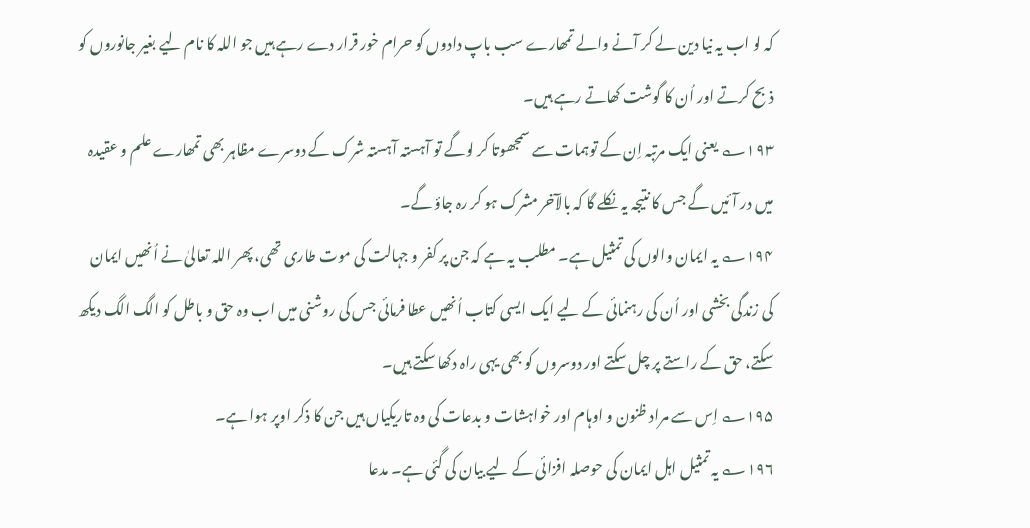کہ لو اب یہ نیا دین لے کر آنے والے تمھارے سب باپ دادوں کو حرام خور قرار دے رہے ہیں جو اللہ کا نام لیے بغیر جانوروں کو ذبح کرتے اور اُن کا گوشت کھاتے رہے ہیں۔
۱۹۳؎ یعنی ایک مرتبہ اِن کے توہمات سے سمجھوتا کر لوگے تو آہستہ آہستہ شرک کے دوسرے مظاہر بھی تمھارے علم و عقیدہ میں در آئیں گے جس کا نتیجہ یہ نکلے گا کہ بالآخر مشرک ہو کر رہ جاؤ گے۔
۱۹۴؎ یہ ایمان والوں کی تمثیل ہے۔ مطلب یہ ہے کہ جن پر کفر و جہالت کی موت طاری تھی، پھر اللہ تعالیٰ نے اُنھیں ایمان کی زندگی بخشی اور اُن کی رہنمائی کے لیے ایک ایسی کتاب اُنھیں عطا فرمائی جس کی روشنی میں اب وہ حق و باطل کو الگ الگ دیکھ سکتے، حق کے راستے پر چل سکتے اور دوسروں کو بھی یہی راہ دکھا سکتے ہیں۔
۱۹۵؎ اِس سے مراد ظنون و اوہام اور خواہشات و بدعات کی وہ تاریکیاں ہیں جن کا ذکر اوپر ہوا ہے۔
۱۹۶؎ یہ تمثیل اہل ایمان کی حوصلہ افزائی کے لیے بیان کی گئی ہے۔ مدعا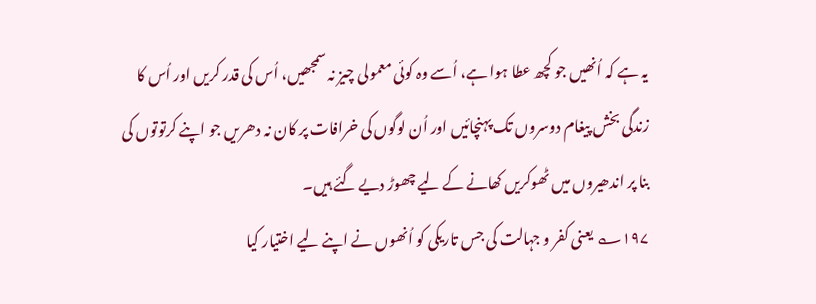یہ ہے کہ اُنھیں جو کچھ عطا ہوا ہے، اُسے وہ کوئی معمولی چیز نہ سمجھیں، اُس کی قدر کریں اور اُس کا زندگی بخش پیغام دوسروں تک پہنچائیں اور اُن لوگوں کی خرافات پر کان نہ دھریں جو اپنے کرتوتوں کی بنا پر اندھیروں میں ٹھوکریں کھانے کے لیے چھوڑ دیے گئے ہیں۔
۱۹۷؎ یعنی کفر و جہالت کی جس تاریکی کو اُنھوں نے اپنے لیے اختیار کیا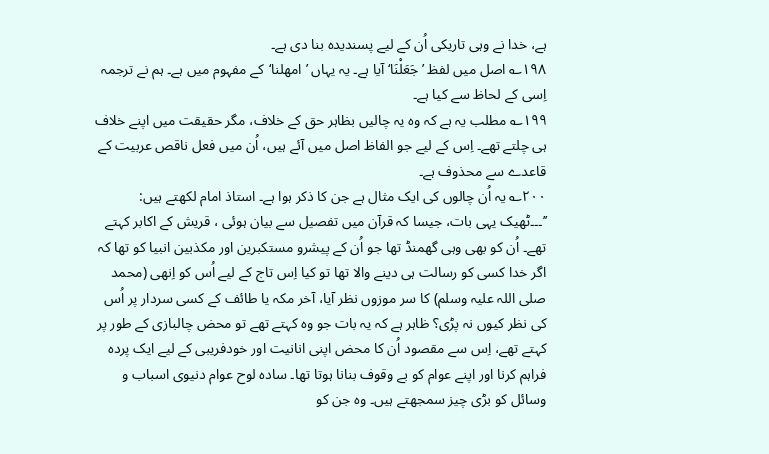ہے، خدا نے وہی تاریکی اُن کے لیے پسندیدہ بنا دی ہے۔
۱۹۸؎ اصل میں لفظ ’جَعَلْنَا‘ آیا ہے۔ یہ یہاں ’امھلنا‘کے مفہوم میں ہے۔ ہم نے ترجمہ اِسی کے لحاظ سے کیا ہے۔
۱۹۹؎ مطلب یہ ہے کہ وہ یہ چالیں بظاہر حق کے خلاف، مگر حقیقت میں اپنے خلاف ہی چلتے تھے۔ اِس کے لیے جو الفاظ اصل میں آئے ہیں، اُن میں فعل ناقص عربیت کے قاعدے سے محذوف ہے۔
۲۰۰؎ یہ اُن چالوں کی ایک مثال ہے جن کا ذکر ہوا ہے۔ استاذ امام لکھتے ہیں:
’’۔۔۔ٹھیک یہی بات، جیسا کہ قرآن میں تفصیل سے بیان ہوئی ، قریش کے اکابر کہتے تھے۔ اُن کو بھی وہی گھمنڈ تھا جو اُن کے پیشرو مستکبرین اور مکذبین انبیا کو تھا کہ اگر خدا کسی کو رسالت ہی دینے والا تھا تو کیا اِس تاج کے لیے اُس کو اِنھی (محمد صلی اللہ علیہ وسلم) کا سر موزوں نظر آیا، آخر مکہ یا طائف کے کسی سردار پر اُس کی نظر کیوں نہ پڑی؟ ظاہر ہے کہ یہ بات جو وہ کہتے تھے تو محض چالبازی کے طور پر کہتے تھے، اِس سے مقصود اُن کا محض اپنی انانیت اور خودفریبی کے لیے ایک پردہ فراہم کرنا اور اپنے عوام کو بے وقوف بنانا ہوتا تھا۔ سادہ لوح عوام دنیوی اسباب و وسائل کو بڑی چیز سمجھتے ہیں۔ وہ جن کو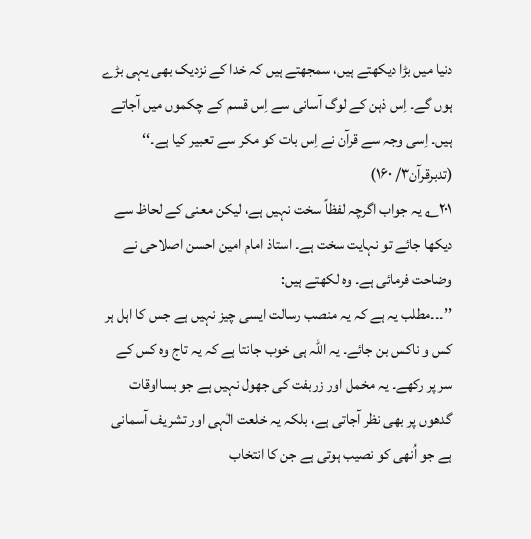دنیا میں بڑا دیکھتے ہیں، سمجھتے ہیں کہ خدا کے نزدیک بھی یہی بڑے ہوں گے۔ اِس ذہن کے لوگ آسانی سے اِس قسم کے چکموں میں آجاتے ہیں۔ اِسی وجہ سے قرآن نے اِس بات کو مکر سے تعبیر کیا ہے۔‘‘ (تدبرقرآن۳/ ۱۶۰)
۲۰۱؎ یہ جواب اگرچہ لفظاً سخت نہیں ہے، لیکن معنی کے لحاظ سے دیکھا جائے تو نہایت سخت ہے۔ استاذ امام امین احسن اصلاحی نے وضاحت فرمائی ہے۔ وہ لکھتے ہیں:
’’۔۔۔مطلب یہ ہے کہ یہ منصب رسالت ایسی چیز نہیں ہے جس کا اہل ہر کس و ناکس بن جائے۔ یہ اللہ ہی خوب جانتا ہے کہ یہ تاج وہ کس کے سر پر رکھے۔ یہ مخمل اور زربفت کی جھول نہیں ہے جو بسااوقات گدھوں پر بھی نظر آجاتی ہے، بلکہ یہ خلعت الٰہی اور تشریف آسمانی ہے جو اُنھی کو نصیب ہوتی ہے جن کا انتخاب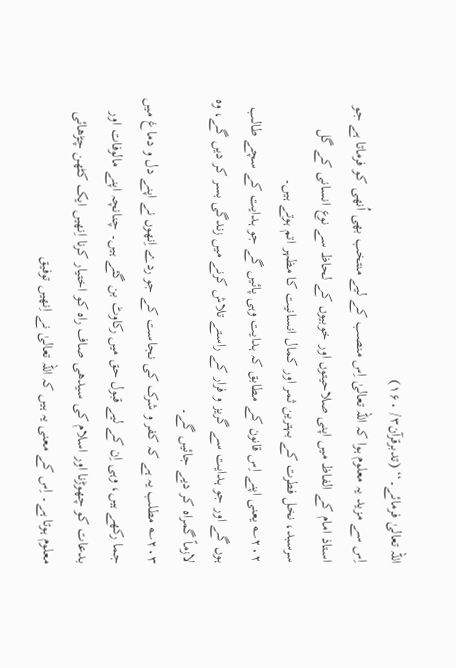اللہ تعالیٰ فرمائے۔‘‘ (تدبرقرآن۳/ ۱۶۰)
اِس سے مزید یہ معلوم ہوا کہ اللہ تعالیٰ اِس منصب کے لیے منتخب بھی اُنھی کو فرماتا ہے جو استاذ امام کے الفاظ میں اپنی صلاحیتوں اور خوبیوں کے لحاظ سے نوع انسانی کے گل سرسبد، نخل فطرت کے بہترین ثمر اور کمال انسانیت کا مظہر اتم ہوتے ہیں۔
۲۰۲؎ یعنی اپنے اِس قانون کے مطابق کہ ہدایت وہی پائیں گے جو ہدایت کے سچے طالب ہوں گے اور جو ہدایت سے گریز و فرار کے راستے تلاش کرنے میں زندگی بسر کر دیں گے، وہ لازماً گمراہ کر دیے جائیں گے۔
۲۰۳؎ مطلب یہ ہے کہ کفر و شرک کی نجاست کے جو ردے اِنھوں نے اپنے دل و دماغ میں جما رکھے ہیں، وہی اِن کے لیے قبول حق میں رکاوٹ بن گئے ہیں۔ چنانچہ اپنے مالوفات اور بدعات کو چھوڑنا اور اسلام کی سیدھی صاف راہ کو اختیار کرنا اِنھیں ایک کٹھن چڑھائی معلوم ہوتا ہے۔ اِس کے معنی یہ ہیں کہ اللہ تعالیٰ نے اِنھیں توفیق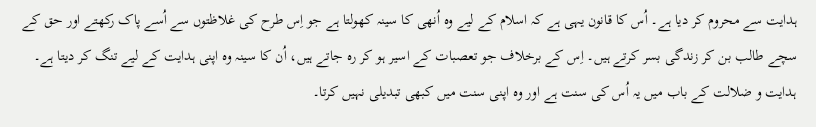ہدایت سے محروم کر دیا ہے۔ اُس کا قانون یہی ہے کہ اسلام کے لیے وہ اُنھی کا سینہ کھولتا ہے جو اِس طرح کی غلاظتوں سے اُسے پاک رکھتے اور حق کے سچے طالب بن کر زندگی بسر کرتے ہیں۔ اِس کے برخلاف جو تعصبات کے اسیر ہو کر رہ جاتے ہیں، اُن کا سینہ وہ اپنی ہدایت کے لیے تنگ کر دیتا ہے۔ ہدایت و ضلالت کے باب میں یہ اُس کی سنت ہے اور وہ اپنی سنت میں کبھی تبدیلی نہیں کرتا۔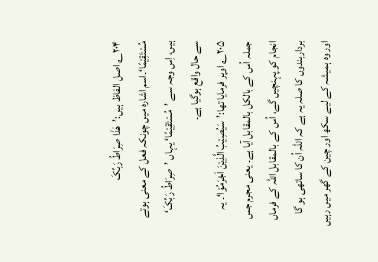۲۰۴؎ اصل الفاظ ہیں:’ھٰذَا صِرَاطُ رَبِّکَ مُسْتَقِیْمًا‘۔اسم اشارہ میں چونکہ فعل کے معنی ہوتے ہیں، اِس وجہ سے ’مُسْتَقِیْمًا‘ یہاں ’صِرَاطُ رَبِّکَ‘ سے حال واقع ہوگیا ہے۔
۲۰۵؎ اوپر فرمایا تھا:’سَیُصِیْبُ الَّذِیْنَ اَجْرَمُوْا‘۔ یہ جملہ اُس کے بالکل بالمقابل آیا ہے۔ یعنی مجرم جس انجام کو پہنچیں گے، اُس کے بالمقابل اللہ کے فرماں برداربندوں کا صلہ یہ ہے کہ اللہ اُن کا ساتھی ہو گا اور وہ ہمیشہ کے لیے سکھ اور چین کے گھر میں رہیں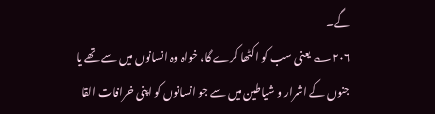گے۔
۲۰۶؎ یعنی سب کو اکٹھا کرے گا، خواہ وہ انسانوں میں سے تھے یا جنوں کے اشرار و شیاطین میں سے جو انسانوں کو اپنی خرافات القا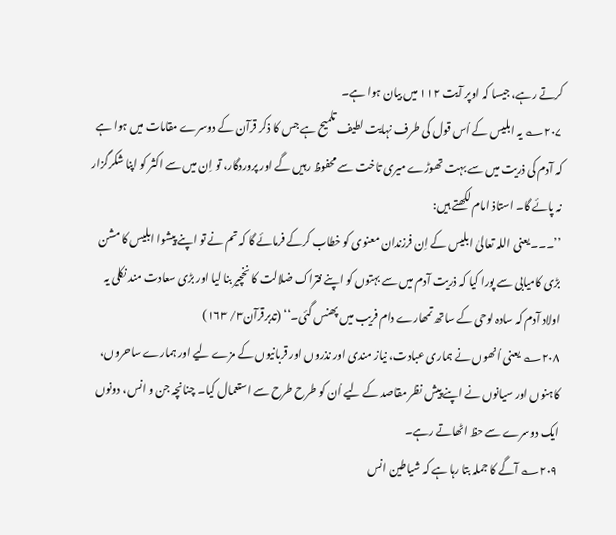کرتے رہے، جیسا کہ اوپر آیت ۱۱۲ میں بیان ہوا ہے۔
۲۰۷؎ یہ ابلیس کے اُس قول کی طرف نہایت لطیف تلمیح ہے جس کا ذکر قرآن کے دوسرے مقامات میں ہوا ہے کہ آدم کی ذریت میں سے بہت تھوڑے میری تاخت سے محفوظ رہیں گے اور پروردگار، تو اِن میں سے اکثر کو اپنا شکرگزار نہ پائے گا۔ استاذ امام لکھتے ہیں:
’’۔۔۔یعنی اللہ تعالیٰ ابلیس کے اِن فرزندان معنوی کو خطاب کرکے فرمائے گا کہ تم نے تو اپنے پیشوا ابلیس کا مشن بڑی کامیابی سے پورا کیا کہ ذریت آدم میں سے بہتوں کو اپنے فتراک ضلالت کا نخچیر بنا لیا اور بڑی سعادت مند نکلی یہ اولاد آدم کہ سادہ لوحی کے ساتھ تمھارے دام فریب میں پھنس گئی۔‘‘ (تدبرقرآن۳/ ۱۶۳)
۲۰۸؎ یعنی اُنھوں نے ہماری عبادت، نیاز مندی اور نذروں اور قربانیوں کے مزے لیے اور ہمارے ساحروں، کاہنوں اور سیانوں نے اپنے پیش نظر مقاصد کے لیے اُن کو طرح طرح سے استعمال کیا۔ چنانچہ جن و انس، دونوں ایک دوسرے سے حظ اٹھاتے رہے۔
۲۰۹؎ آگے کا جملہ بتا رہا ہے کہ شیاطین انس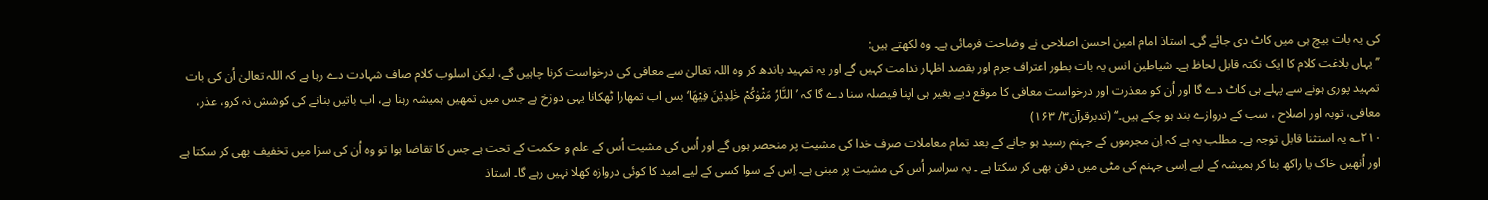کی یہ بات بیچ ہی میں کاٹ دی جائے گی۔ استاذ امام امین احسن اصلاحی نے وضاحت فرمائی ہے۔ وہ لکھتے ہیں:
’’یہاں بلاغت کلام کا ایک نکتہ قابل لحاظ ہے۔ شیاطین انس یہ بات بطور اعتراف جرم اور بقصد اظہار ندامت کہیں گے اور یہ تمہید باندھ کر وہ اللہ تعالیٰ سے معافی کی درخواست کرنا چاہیں گے، لیکن اسلوب کلام صاف شہادت دے رہا ہے کہ اللہ تعالیٰ اُن کی بات تمہید پوری ہونے سے پہلے ہی کاٹ دے گا اور اُن کو معذرت اور درخواست معافی کا موقع دیے بغیر ہی اپنا فیصلہ سنا دے گا کہ ’النَّارُ مَثْوٰکُمْ خٰلِدِیْنَ فِیْھَا‘ بس اب تمھارا ٹھکانا یہی دوزخ ہے جس میں تمھیں ہمیشہ رہنا ہے، اب باتیں بنانے کی کوشش نہ کرو، عذر، معافی، توبہ اور اصلاح ، سب کے دروازے بند ہو چکے ہیں۔‘‘ (تدبرقرآن۳/ ۱۶۳)
۲۱۰؎ یہ استثنا قابل توجہ ہے۔ مطلب یہ ہے کہ اِن مجرموں کے جہنم رسید ہو جانے کے بعد تمام معاملات صرف خدا کی مشیت پر منحصر ہوں گے اور اُس کی مشیت اُس کے علم و حکمت کے تحت ہے جس کا تقاضا ہوا تو وہ اُن کی سزا میں تخفیف بھی کر سکتا ہے اور اُنھیں خاک یا راکھ بنا کر ہمیشہ کے لیے اِسی جہنم کی مٹی میں دفن بھی کر سکتا ہے ۔ یہ سراسر اُس کی مشیت پر مبنی ہے۔ اِس کے سوا کسی کے لیے امید کا کوئی دروازہ کھلا نہیں رہے گا۔ استاذ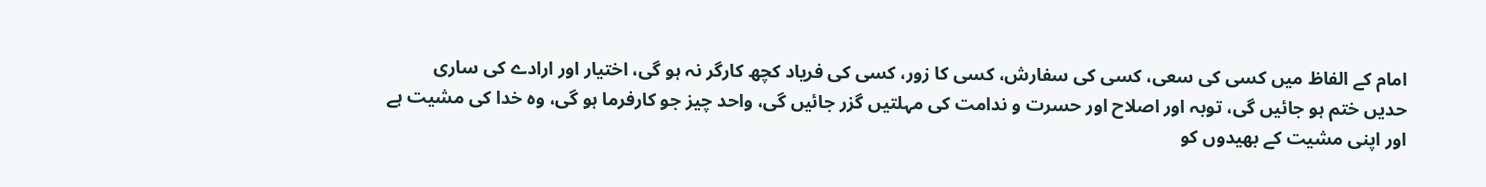امام کے الفاظ میں کسی کی سعی، کسی کی سفارش، کسی کا زور، کسی کی فریاد کچھ کارگر نہ ہو گی، اختیار اور ارادے کی ساری حدیں ختم ہو جائیں گی، توبہ اور اصلاح اور حسرت و ندامت کی مہلتیں گزر جائیں گی، واحد چیز جو کارفرما ہو گی، وہ خدا کی مشیت ہے اور اپنی مشیت کے بھیدوں کو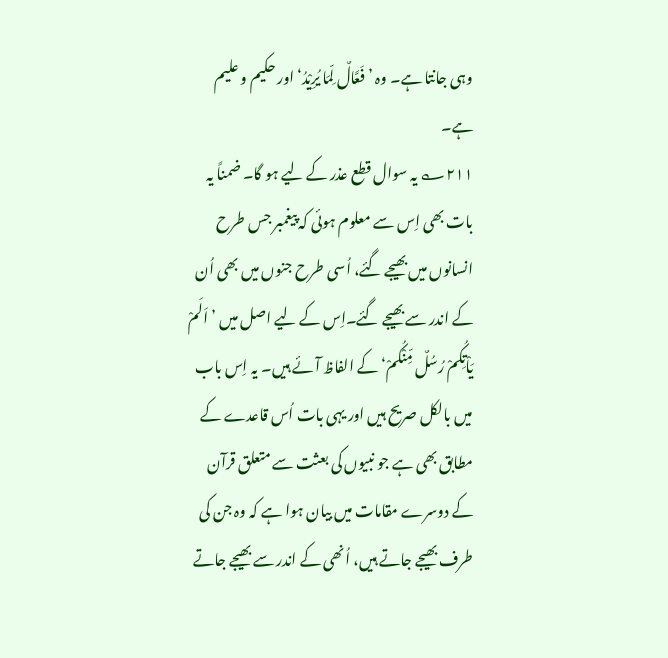وہی جانتا ہے۔ وہ ’فَعَّالٌ لِّمَا یُرِیْدُ‘ اور حکیم و علیم ہے۔
۲۱۱؎ یہ سوال قطع عذر کے لیے ہو گا۔ ضمناً یہ بات بھی اِس سے معلوم ہوئی کہ پیغمبر جس طرح انسانوں میں بھیجے گئے، اُسی طرح جنوں میں بھی اُن کے اندر سے بھیجے گئے۔اِس کے لیے اصل میں ’اَلَمْ یَاْتِکُمْ رُسُلٌ مِّنْکُمْ‘کے الفاظ آئے ہیں۔ یہ اِس باب میں بالکل صریح ہیں اور یہی بات اُس قاعدے کے مطابق بھی ہے جو نبیوں کی بعثت سے متعلق قرآن کے دوسرے مقامات میں بیان ہوا ہے کہ وہ جن کی طرف بھیجے جاتے ہیں، اُنھی کے اندر سے بھیجے جاتے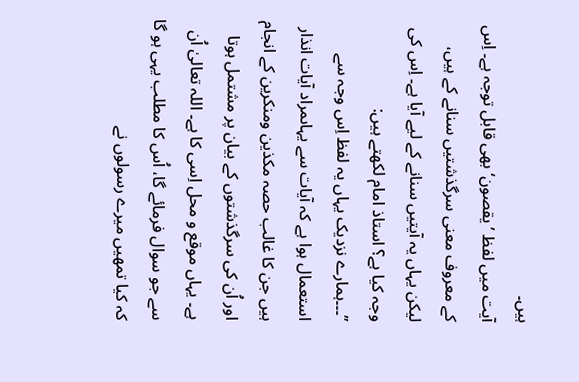ہیں۔
آیت میں لفظ ’یقصون‘ بھی قابل توجہ ہے۔ اِس کے معروف معنی سرگذشتیں سنانے کے ہیں، لیکن یہاں یہ آیتیں سنانے کے لیے آیا ہے۔ اِس کی وجہ کیا ہے؟ استاذ امام لکھتے ہیں:
’’۔۔۔ہمارے نزدیک یہاں یہ لفظ اِس وجہ سے استعمال ہوا ہے کہ آیات سے یہاںمراد آیات انذار ہیں جن کا غالب حصہ مکذین ومنکرین کے انجام اور اُن کی سرگذشتوں کے بیان پر مشتمل ہوتا ہے۔ یہاں موقع و محل اِسی کا ہے۔ اللہ تعالیٰ اُن سے جو سوال فرمائے گا، اُس کا مطلب یہی ہو گا کہ کیا تمھیں میرے رسولوں نے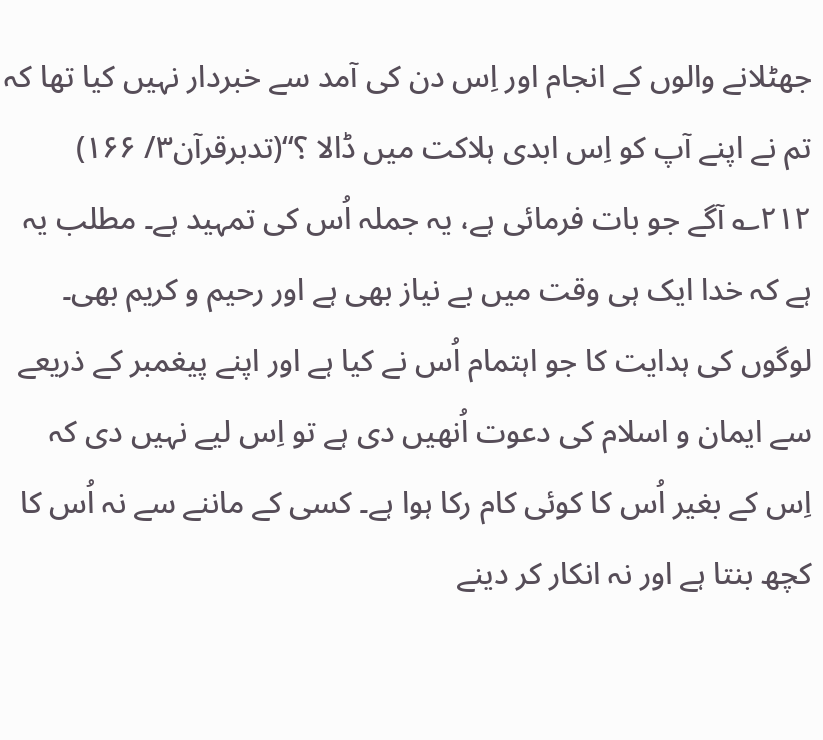جھٹلانے والوں کے انجام اور اِس دن کی آمد سے خبردار نہیں کیا تھا کہ تم نے اپنے آپ کو اِس ابدی ہلاکت میں ڈالا ؟‘‘(تدبرقرآن۳/ ۱۶۶)
۲۱۲؎ آگے جو بات فرمائی ہے، یہ جملہ اُس کی تمہید ہے۔ مطلب یہ ہے کہ خدا ایک ہی وقت میں بے نیاز بھی ہے اور رحیم و کریم بھی۔ لوگوں کی ہدایت کا جو اہتمام اُس نے کیا ہے اور اپنے پیغمبر کے ذریعے سے ایمان و اسلام کی دعوت اُنھیں دی ہے تو اِس لیے نہیں دی کہ اِس کے بغیر اُس کا کوئی کام رکا ہوا ہے۔ کسی کے ماننے سے نہ اُس کا کچھ بنتا ہے اور نہ انکار کر دینے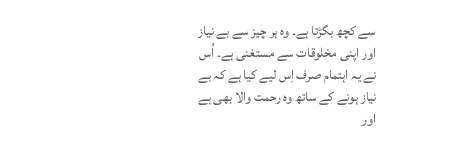سے کچھ بگڑتا ہے۔ وہ ہر چیز سے بے نیاز اور اپنی مخلوقات سے مستغنی ہے۔ اُس نے یہ اہتمام صرف اِس لیے کیا ہے کہ بے نیاز ہونے کے ساتھ وہ رحمت والا بھی ہے اور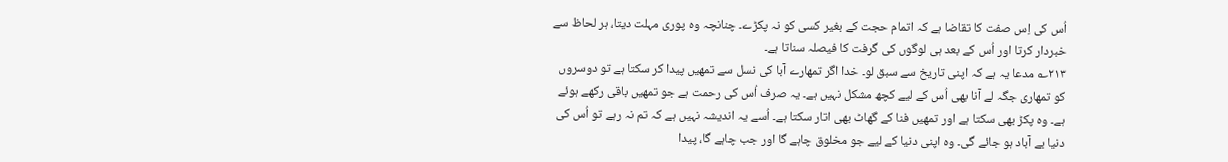اُس کی اِس صفت کا تقاضا ہے کہ اتمام حجت کے بغیر کسی کو نہ پکڑے۔ چنانچہ وہ پوری مہلت دیتا، ہر لحاظ سے خبردار کرتا اور اُس کے بعد ہی لوگوں کی گرفت کا فیصلہ سناتا ہے۔
۲۱۳؎ مدعا یہ ہے کہ اپنی تاریخ سے سبق لو۔ خدا اگر تمھارے آبا کی نسل سے تمھیں پیدا کر سکتا ہے تو دوسروں کو تمھاری جگہ لے آنا بھی اُس کے لیے کچھ مشکل نہیں ہے۔ یہ صرف اُس کی رحمت ہے جو تمھیں باقی رکھے ہوئے ہے۔ وہ پکڑ بھی سکتا ہے اور تمھیں فنا کے گھاٹ بھی اتار سکتا ہے۔ اُسے یہ اندیشہ نہیں ہے کہ تم نہ رہے تو اُس کی دنیا بے آباد ہو جائے گی۔ وہ اپنی دنیا کے لیے جو مخلوق چاہے گا اور جب چاہے گا، پیدا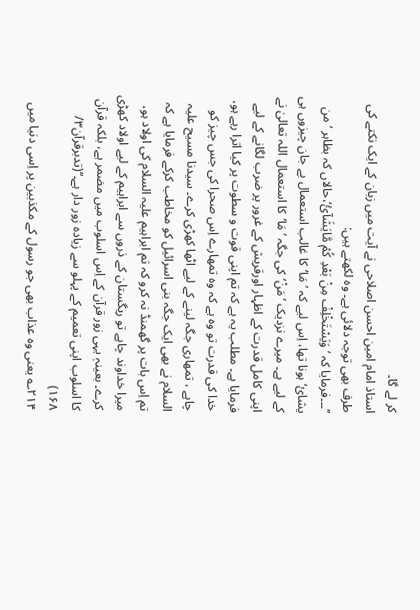کر لے گا۔
استاذ امام امین احسن اصلاحی نے آیت میں زبان کے ایک نکتے کی طرف بھی توجہ دلائی ہے۔ وہ لکھتے ہیں:
’’۔۔۔فرمایا کہ ’وَیَسْتَخْلِفْ مِنْ بَعْدِ کُمْ مَّایَشَآئُ‘،حالاں کہ بظاہر ’من یشائ‘ ہونا تھا، اِس لیے کہ ’مَا‘کا غالب استعمال بے جان چیزوں ہی کے لیے ہے۔ میرے نزدیک ’مَنْ‘ کی جگہ ’مَا‘کا استعمال اللہ تعالیٰ نے اپنی کامل قدرت کے اظہار اورقریش کے غرور پر ضرب لگانے کے لیے فرمایا ہے۔ مطلب یہ ہے کہ تم اپنی قوت و سطوت پر کیا اترا رہے ہو، خدا کی قدرت تو وہ ہے کہ وہ تمھارے اِس صحرا کی جس چیز کو چاہے ، تمھاری جگہ لینے کے لیے اٹھا کھڑی کرے۔ سیدنا مسیح علیہ السلام نے بھی ایک جگہ بنی اسرائیل کو مخاطب کرکے فرمایا ہے کہ تم اِس بات پر گھمنڈ نہ کرو کہ تم ابراہیم علیہ السلام کی اولاد ہو، میرا خداوند چاہے تو ریگستان کے ذروں سے ابراہیم کے لیے اولاد کھڑی کرے۔ بعینہٖ یہی زور قرآن کے اِس اسلوب میں مضمر ہے، بلکہ قرآن کا اسلوب اپنی تعمیم کے پہلو سے زیادہ زور دار ہے۔‘‘(تدبرقرآن۳/ ۱۶۸)
۲۱۴؎ یعنی وہ عذاب بھی جو رسول کے مکذبین پر اِسی دنیا میں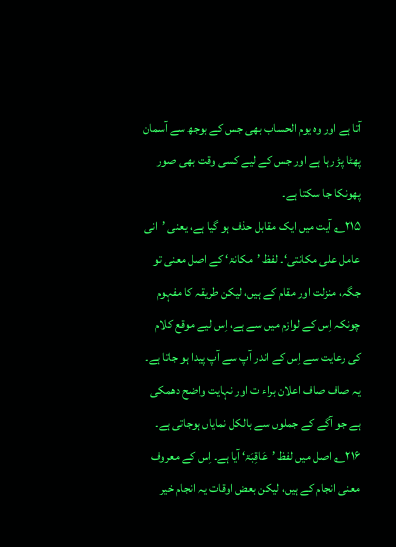آتا ہے اور وہ یوم الحساب بھی جس کے بوجھ سے آسمان پھٹا پڑ رہا ہے اور جس کے لیے کسی وقت بھی صور پھونکا جا سکتا ہے۔
۲۱۵؎ آیت میں ایک مقابل حذف ہو گیا ہے، یعنی ’انی عامل علی مکانتی‘۔ لفظ ’مکانۃ‘ کے اصل معنی تو جگہ، منزلت اور مقام کے ہیں، لیکن طریقہ کا مفہوم چونکہ اِس کے لوازم میں سے ہے، اِس لیے موقع کلام کی رعایت سے اِس کے اندر آپ سے آپ پیدا ہو جاتا ہے۔ یہ صاف صاف اعلان براء ت اور نہایت واضح دھمکی ہے جو آگے کے جملوں سے بالکل نمایاں ہوجاتی ہے۔
۲۱۶؎ اصل میں لفظ ’عَاقِبَۃ‘ آیا ہے۔ اِس کے معروف معنی انجام کے ہیں، لیکن بعض اوقات یہ انجام خیر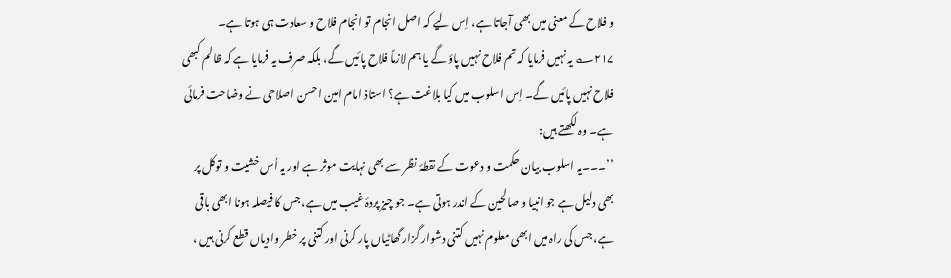و فلاح کے معنی میں بھی آجاتا ہے، اِس لیے کہ اصل انجام تو انجام فلاح و سعادت ہی ہوتا ہے۔
۲۱۷؎ یہ نہیں فرمایا کہ تم فلاح نہیں پاؤ گے یا ہم لازماً فلاح پائیں گے، بلکہ صرف یہ فرمایا ہے کہ ظالم کبھی فلاح نہیں پائیں گے۔ اِس اسلوب میں کیا بلاغت ہے؟ استاذ امام امین احسن اصلاحی نے وضاحت فرمائی ہے۔ وہ لکھتے ہیں:
’’۔۔۔یہ اسلوب بیان حکمت و دعوت کے نقطۂ نظر سے بھی نہایت موثر ہے اور یہ اُس خشیت و توکل پر بھی دلیل ہے جو انبیا و صالحین کے اندر ہوتی ہے۔ جو چیز پردۂ غیب میں ہے، جس کا فیصلہ ہونا ابھی باقی ہے، جس کی راہ میں ابھی معلوم نہیں کتنی دشوار گزار گھاٹیاں پار کرنی اور کتنی پر خطر وادیاں قطع کرنی ہیں ،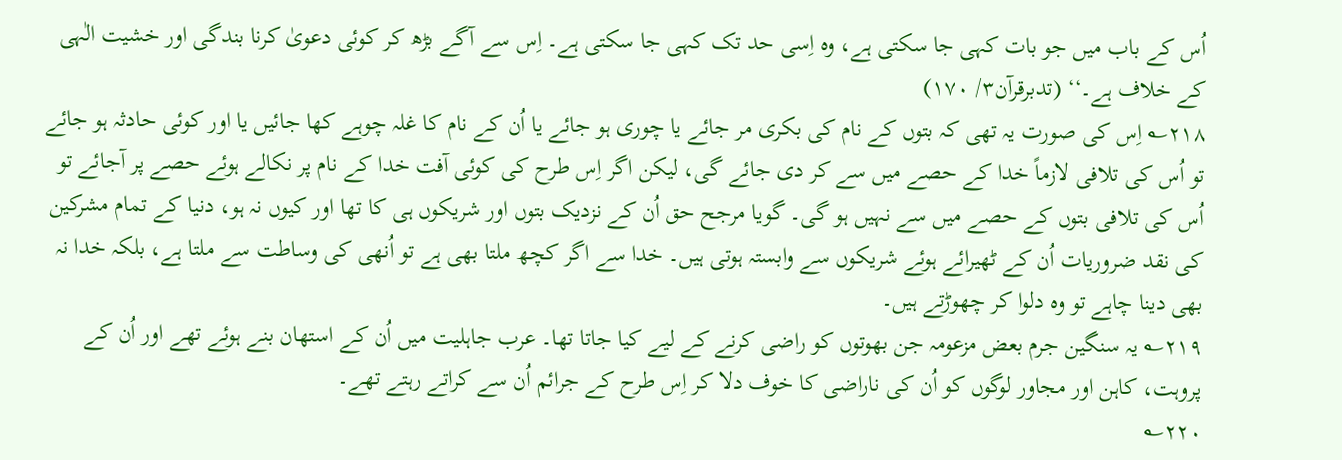اُس کے باب میں جو بات کہی جا سکتی ہے، وہ اِسی حد تک کہی جا سکتی ہے۔ اِس سے آگے بڑھ کر کوئی دعویٰ کرنا بندگی اور خشیت الٰہی کے خلاف ہے۔‘‘ (تدبرقرآن۳/ ۱۷۰)
۲۱۸؎ اِس کی صورت یہ تھی کہ بتوں کے نام کی بکری مر جائے یا چوری ہو جائے یا اُن کے نام کا غلہ چوہے کھا جائیں یا اور کوئی حادثہ ہو جائے تو اُس کی تلافی لازماً خدا کے حصے میں سے کر دی جائے گی، لیکن اگر اِس طرح کی کوئی آفت خدا کے نام پر نکالے ہوئے حصے پر آجائے تو اُس کی تلافی بتوں کے حصے میں سے نہیں ہو گی۔ گویا مرجح حق اُن کے نزدیک بتوں اور شریکوں ہی کا تھا اور کیوں نہ ہو، دنیا کے تمام مشرکین کی نقد ضروریات اُن کے ٹھیرائے ہوئے شریکوں سے وابستہ ہوتی ہیں۔ خدا سے اگر کچھ ملتا بھی ہے تو اُنھی کی وساطت سے ملتا ہے، بلکہ خدا نہ بھی دینا چاہے تو وہ دلوا کر چھوڑتے ہیں۔
۲۱۹؎ یہ سنگین جرم بعض مزعومہ جن بھوتوں کو راضی کرنے کے لیے کیا جاتا تھا۔ عرب جاہلیت میں اُن کے استھان بنے ہوئے تھے اور اُن کے پروہت، کاہن اور مجاور لوگوں کو اُن کی ناراضی کا خوف دلا کر اِس طرح کے جرائم اُن سے کراتے رہتے تھے۔
۲۲۰؎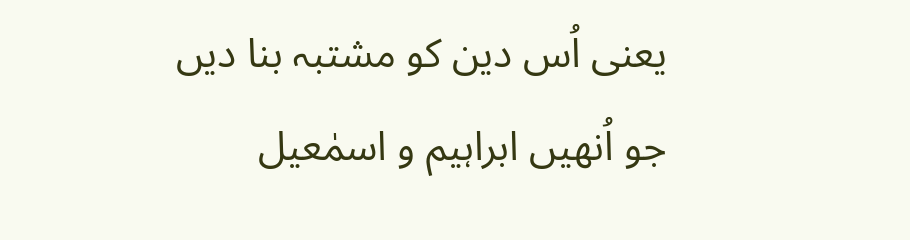یعنی اُس دین کو مشتبہ بنا دیں جو اُنھیں ابراہیم و اسمٰعیل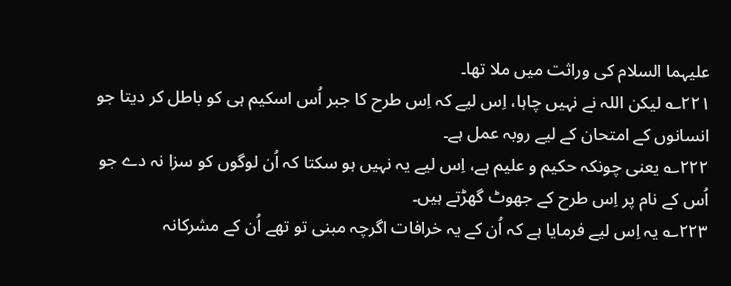علیہما السلام کی وراثت میں ملا تھا۔
۲۲۱؎ لیکن اللہ نے نہیں چاہا، اِس لیے کہ اِس طرح کا جبر اُس اسکیم ہی کو باطل کر دیتا جو انسانوں کے امتحان کے لیے روبہ عمل ہے۔
۲۲۲؎ یعنی چونکہ حکیم و علیم ہے، اِس لیے یہ نہیں ہو سکتا کہ اُن لوگوں کو سزا نہ دے جو اُس کے نام پر اِس طرح کے جھوٹ گھڑتے ہیں۔
۲۲۳؎ یہ اِس لیے فرمایا ہے کہ اُن کے یہ خرافات اگرچہ مبنی تو تھے اُن کے مشرکانہ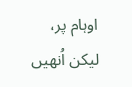اوہام پر، لیکن اُنھیں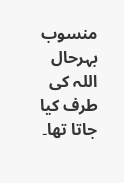منسوب بہرحال اللہ کی طرف کیا جاتا تھا۔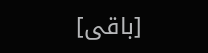[باقی]